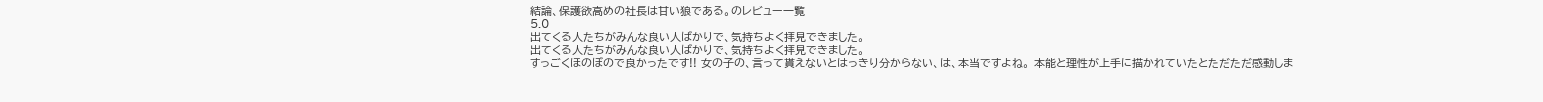結論、保護欲高めの社長は甘い狼である。のレビュー一覧
5.0
出てくる人たちがみんな良い人ばかりで、気持ちよく拝見できました。
出てくる人たちがみんな良い人ばかりで、気持ちよく拝見できました。
すっごくほのぼので良かったです!! 女の子の、言って貰えないとはっきり分からない、は、本当ですよね。 本能と理性が上手に描かれていたとただただ感動しま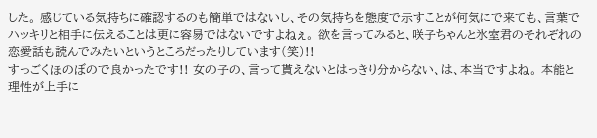した。 感じている気持ちに確認するのも簡単ではないし、その気持ちを態度で示すことが何気にで来ても、言葉でハッキリと相手に伝えることは更に容易ではないですよねぇ。 欲を言ってみると、咲子ちゃんと氷室君のそれぞれの恋愛話も読んでみたいというところだったりしています(笑)!!
すっごくほのぼので良かったです!! 女の子の、言って貰えないとはっきり分からない、は、本当ですよね。 本能と理性が上手に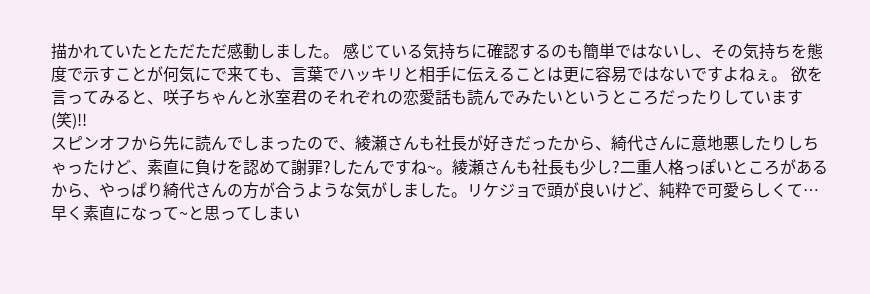描かれていたとただただ感動しました。 感じている気持ちに確認するのも簡単ではないし、その気持ちを態度で示すことが何気にで来ても、言葉でハッキリと相手に伝えることは更に容易ではないですよねぇ。 欲を言ってみると、咲子ちゃんと氷室君のそれぞれの恋愛話も読んでみたいというところだったりしています(笑)!!
スピンオフから先に読んでしまったので、綾瀬さんも社長が好きだったから、綺代さんに意地悪したりしちゃったけど、素直に負けを認めて謝罪?したんですね~。綾瀬さんも社長も少し?二重人格っぽいところがあるから、やっぱり綺代さんの方が合うような気がしました。リケジョで頭が良いけど、純粋で可愛らしくて…早く素直になって~と思ってしまい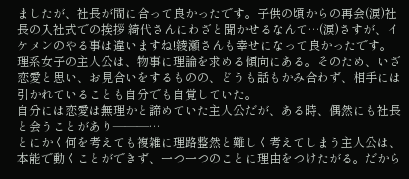ましたが、社長が間に合って良かったです。子供の頃からの再会(涙)社長の入社式での挨拶 綺代さんにわざと聞かせるなんて…(涙)さすが、イケメンのやる事は違いますね!綾瀬さんも幸せになって良かったです。
理系女子の主人公は、物事に理論を求める傾向にある。そのため、いざ恋愛と思い、お見合いをするものの、どうも話もかみ合わず、相手には引かれていることも自分でも自覚していた。
自分には恋愛は無理かと諦めていた主人公だが、ある時、偶然にも社長と会うことがあり―――…
とにかく何を考えても複雑に理路整然と難しく考えてしまう主人公は、本能で動くことができず、一つ一つのことに理由をつけたがる。だから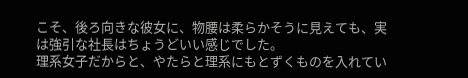こそ、後ろ向きな彼女に、物腰は柔らかそうに見えても、実は強引な社長はちょうどいい感じでした。
理系女子だからと、やたらと理系にもとずくものを入れてい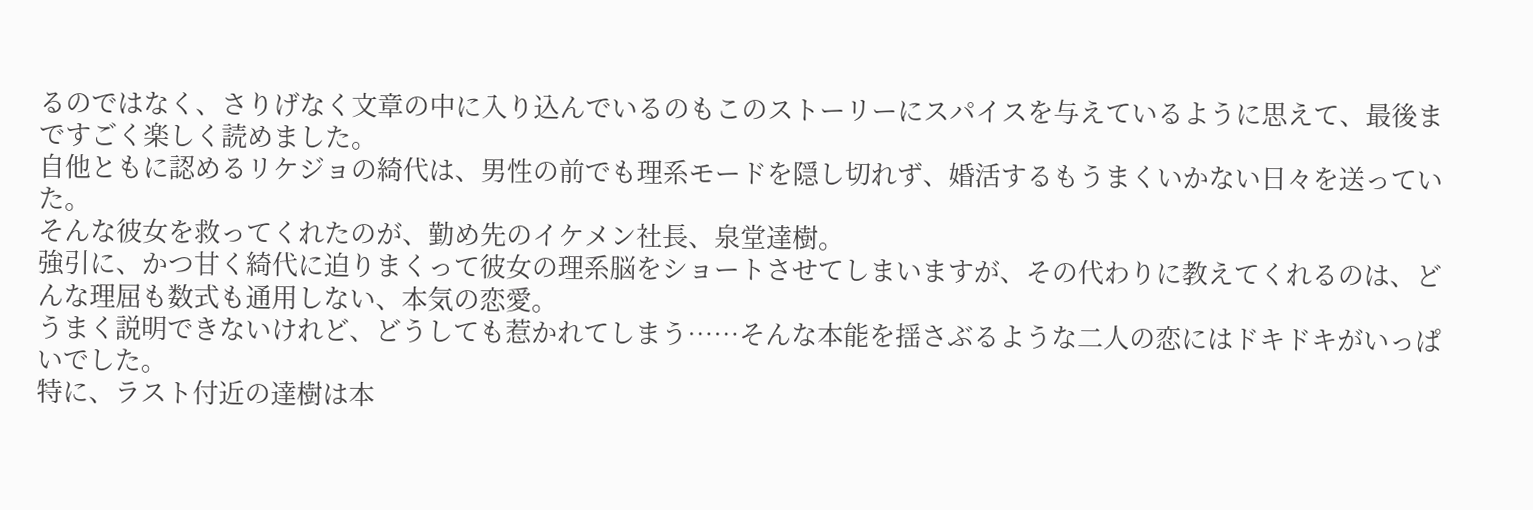るのではなく、さりげなく文章の中に入り込んでいるのもこのストーリーにスパイスを与えているように思えて、最後まですごく楽しく読めました。
自他ともに認めるリケジョの綺代は、男性の前でも理系モードを隠し切れず、婚活するもうまくいかない日々を送っていた。
そんな彼女を救ってくれたのが、勤め先のイケメン社長、泉堂達樹。
強引に、かつ甘く綺代に迫りまくって彼女の理系脳をショートさせてしまいますが、その代わりに教えてくれるのは、どんな理屈も数式も通用しない、本気の恋愛。
うまく説明できないけれど、どうしても惹かれてしまう……そんな本能を揺さぶるような二人の恋にはドキドキがいっぱいでした。
特に、ラスト付近の達樹は本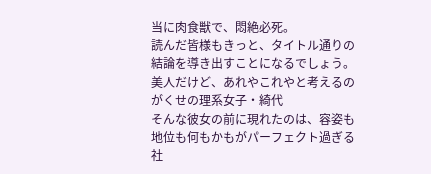当に肉食獣で、悶絶必死。
読んだ皆様もきっと、タイトル通りの結論を導き出すことになるでしょう。
美人だけど、あれやこれやと考えるのがくせの理系女子・綺代
そんな彼女の前に現れたのは、容姿も地位も何もかもがパーフェクト過ぎる社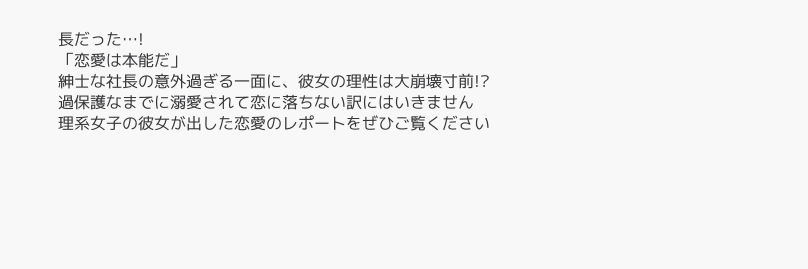長だった…!
「恋愛は本能だ」
紳士な社長の意外過ぎる一面に、彼女の理性は大崩壊寸前!?
過保護なまでに溺愛されて恋に落ちない訳にはいきません
理系女子の彼女が出した恋愛のレポートをぜひご覧ください